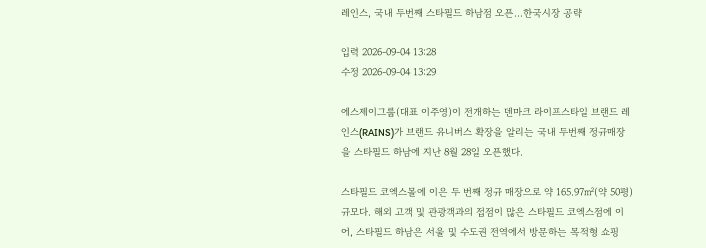레인스, 국내 두번째 스타필드 하남점 오픈...한국시장 공략

입력 2026-09-04 13:28
수정 2026-09-04 13:29

에스제이그룹(대표 이주영)이 전개하는 덴마크 라이프스타일 브랜드 레인스(RAINS)가 브랜드 유니버스 확장을 알리는 국내 두번째 정규매장을 스타필드 하남에 지난 8월 28일 오픈했다.

스타필드 코엑스몰에 이은 두 번째 정규 매장으로 약 165.97㎡(약 50평) 규모다. 해외 고객 및 관광객과의 접점이 많은 스타필드 코엑스점에 이어, 스타필드 하남은 서울 및 수도권 전역에서 방문하는 목적형 쇼핑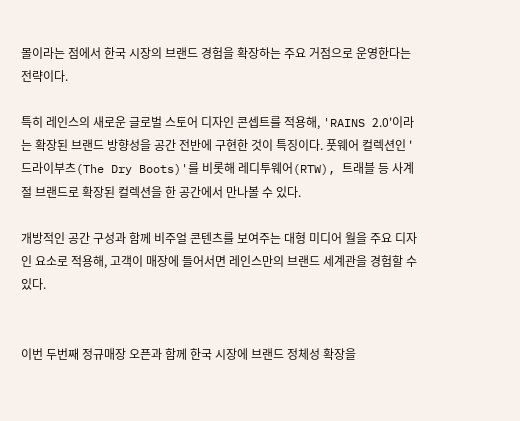몰이라는 점에서 한국 시장의 브랜드 경험을 확장하는 주요 거점으로 운영한다는 전략이다.

특히 레인스의 새로운 글로벌 스토어 디자인 콘셉트를 적용해, 'RAINS 2.0'이라는 확장된 브랜드 방향성을 공간 전반에 구현한 것이 특징이다. 풋웨어 컬렉션인 '드라이부츠(The Dry Boots)'를 비롯해 레디투웨어(RTW), 트래블 등 사계절 브랜드로 확장된 컬렉션을 한 공간에서 만나볼 수 있다.

개방적인 공간 구성과 함께 비주얼 콘텐츠를 보여주는 대형 미디어 월을 주요 디자인 요소로 적용해, 고객이 매장에 들어서면 레인스만의 브랜드 세계관을 경험할 수 있다.


이번 두번째 정규매장 오픈과 함께 한국 시장에 브랜드 정체성 확장을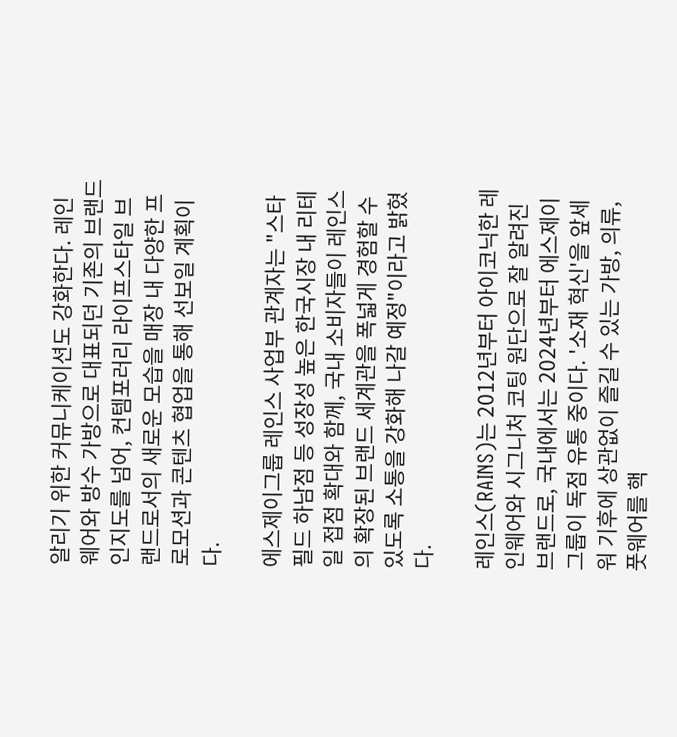알리기 위한 커뮤니케이션도 강화한다. 레인웨어와 방수 가방으로 대표되던 기존의 브랜드 인지도를 넘어, 컨템포러리 라이프스타일 브랜드로서의 새로운 모습을 매장 내 다양한 프로모션과 콘텐츠 협업을 통해 선보일 계획이다.

에스제이그룹 레인스 사업부 관계자는 "스타필드 하남점 등 성장성 높은 한국시장 내 리테일 접점 확대와 함께, 국내 소비자들이 레인스의 확장된 브랜드 세계관을 폭넓게 경험할 수 있도록 소통을 강화해 나갈 예정"이라고 밝혔다.

레인스(RAINS)는 2012년부터 아이코닉한 레인웨어와 시그니처 코팅 원단으로 잘 알려진 브랜드로, 국내에서는 2024년부터 에스제이그룹이 독점 유통 중이다. '소재 혁신'을 앞세워 기후에 상관없이 즐길 수 있는 가방, 의류, 풋웨어를 핵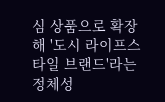심 상품으로 확장해 '도시 라이프스타일 브랜드'라는 정체성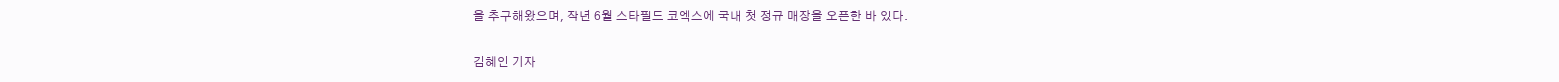을 추구해왔으며, 작년 6월 스타필드 코엑스에 국내 첫 정규 매장을 오픈한 바 있다.

김혜인 기자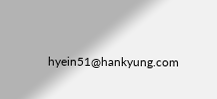hyein51@hankyung.com